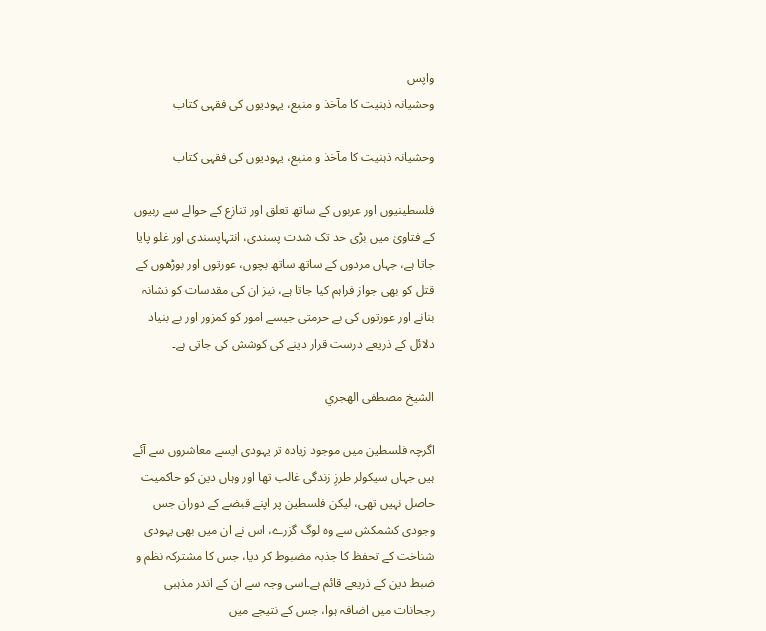واپس
وحشیانہ ذہنیت کا مآخذ و منبع، یہودیوں کی فقہی کتاب

وحشیانہ ذہنیت کا مآخذ و منبع، یہودیوں کی فقہی کتاب

فلسطینیوں اور عربوں کے ساتھ تعلق اور تنازع کے حوالے سے ربیوں کے فتاویٰ میں بڑی حد تک شدت پسندی، انتہاپسندی اور غلو پایا جاتا ہے، جہاں مردوں کے ساتھ ساتھ بچوں، عورتوں اور بوڑھوں کے قتل کو بھی جواز فراہم کیا جاتا ہے، نیز ان کی مقدسات کو نشانہ بنانے اور عورتوں کی بے حرمتی جیسے امور کو کمزور اور بے بنیاد دلائل کے ذریعے درست قرار دینے کی کوشش کی جاتی ہے۔

الشيخ مصطفى الهجري

اگرچہ فلسطین میں موجود زیادہ تر یہودی ایسے معاشروں سے آئے ہیں جہاں سیکولر طرزِ زندگی غالب تھا اور وہاں دین کو حاکمیت حاصل نہیں تھی، لیکن فلسطین پر اپنے قبضے کے دوران جس وجودی کشمکش سے وہ لوگ گزرے، اس نے ان میں بھی یہودی شناخت کے تحفظ کا جذبہ مضبوط کر دیا، جس کا مشترکہ نظم و ضبط دین کے ذریعے قائم ہے۔اسی وجہ سے ان کے اندر مذہبی رجحانات میں اضافہ ہوا، جس کے نتیجے میں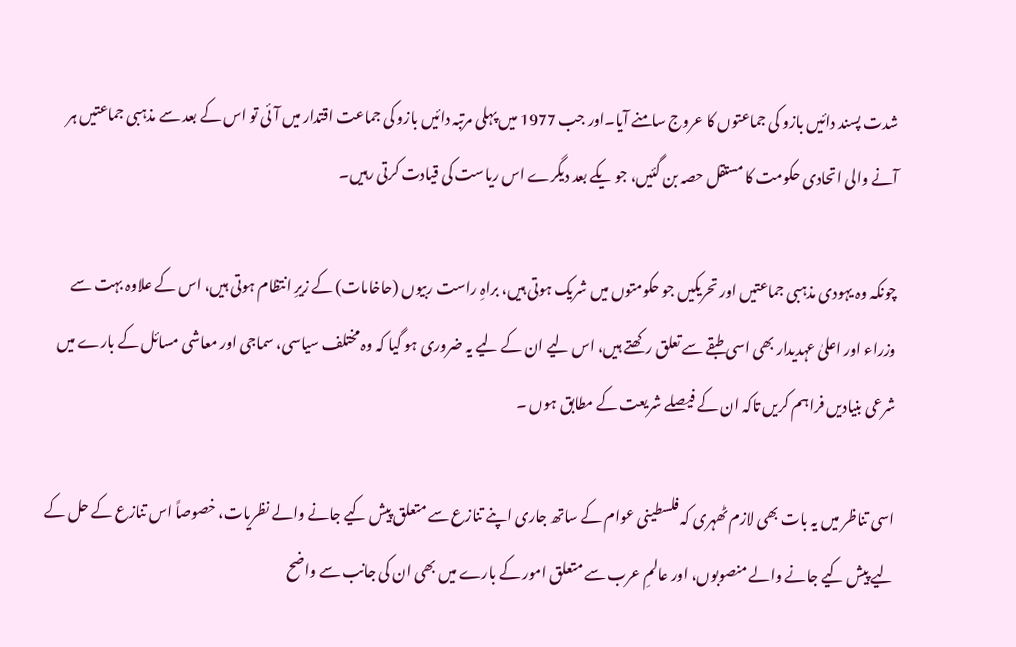شدت پسند دائیں بازو کی جماعتوں کا عروج سامنے آیا۔اور جب 1977 میں پہلی مرتبہ دائیں بازو کی جماعت اقتدار میں آئی تو اس کے بعد سے مذہبی جماعتیں ہر آنے والی اتحادی حکومت کا مستقل حصہ بن گئیں، جو یکے بعد دیگرے اس ریاست کی قیادت کرتی رہیں۔

چونکہ وہ یہودی مذہبی جماعتیں اور تحریکیں جو حکومتوں میں شریک ہوتی ہیں، براہِ راست ربیوں (حاخامات) کے زیرِ انتظام ہوتی ہیں، اس کے علاوہ بہت سے وزراء اور اعلیٰ عہدیدار بھی اسی طبقے سے تعلق رکھتے ہیں، اس لیے ان کے لیے یہ ضروری ہو گیا کہ وہ مختلف سیاسی، سماجی اور معاشی مسائل کے بارے میں شرعی بنیادیں فراہم کریں تاکہ ان کے فیصلے شریعت کے مطابق ہوں ۔

اسی تناظر میں یہ بات بھی لازم ٹھہری کہ فلسطینی عوام کے ساتھ جاری اپنے تنازع سے متعلق پیش کیے جانے والے نظریات، خصوصاً اس تنازع کے حل کے لیے پیش کیے جانے والے منصوبوں، اور عالمِ عرب سے متعلق امور کے بارے میں بھی ان کی جانب سے واضح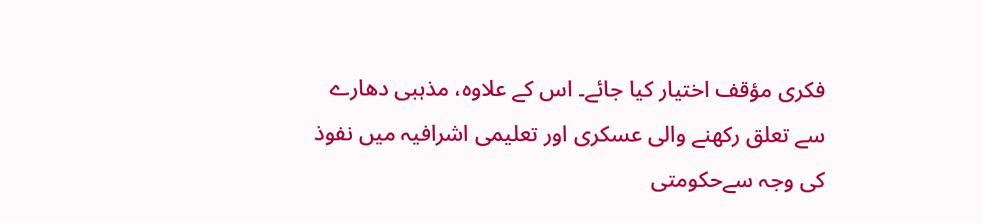فکری مؤقف اختیار کیا جائے۔ اس کے علاوہ، مذہبی دھارے سے تعلق رکھنے والی عسکری اور تعلیمی اشرافیہ میں نفوذ کی وجہ سےحکومتی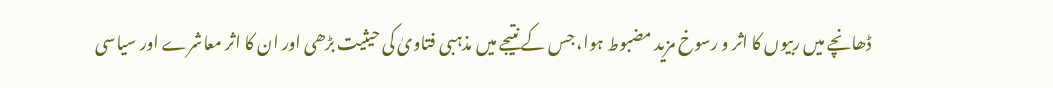ڈھانچے میں ربیوں کا اثر و رسوخ مزید مضبوط ہوا، جس کے نتیجے میں مذہبی فتاویٰ کی حیثیت بڑھی اور ان کا اثر معاشرے اور سیاسی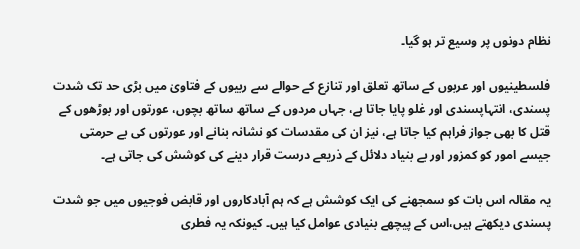نظام دونوں پر وسیع تر ہو گیا۔

فلسطینیوں اور عربوں کے ساتھ تعلق اور تنازع کے حوالے سے ربیوں کے فتاویٰ میں بڑی حد تک شدت پسندی، انتہاپسندی اور غلو پایا جاتا ہے، جہاں مردوں کے ساتھ ساتھ بچوں، عورتوں اور بوڑھوں کے قتل کا بھی جواز فراہم کیا جاتا ہے، نیز ان کی مقدسات کو نشانہ بنانے اور عورتوں کی بے حرمتی جیسے امور کو کمزور اور بے بنیاد دلائل کے ذریعے درست قرار دینے کی کوشش کی جاتی ہے۔

یہ مقالہ اس بات کو سمجھنے کی ایک کوشش ہے کہ ہم آبادکاروں اور قابض فوجیوں میں جو شدت پسندی دیکھتے ہیں،اس کے پیچھے بنیادی عوامل کیا ہیں۔ کیونکہ یہ فطری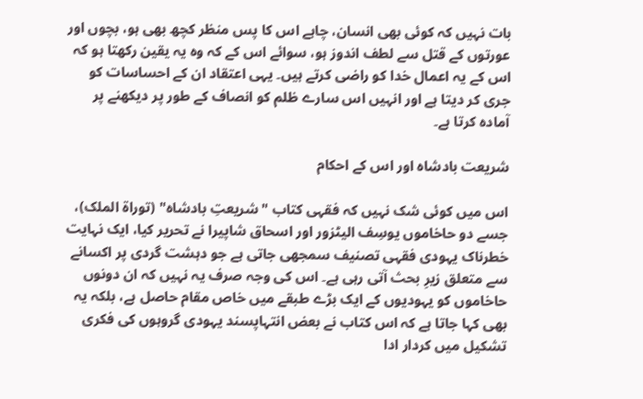بات نہیں کہ کوئی بھی انسان، چاہے اس کا پس منظر کچھ بھی ہو، بچوں اور عورتوں کے قتل سے لطف اندوز ہو، سوائے اس کے کہ وہ یہ یقین رکھتا ہو کہ اس کے یہ اعمال خدا کو راضی کرتے ہیں۔ یہی اعتقاد ان کے احساسات کو جری کر دیتا ہے اور انہیں اس سارے ظلم کو انصاف کے طور پر دیکھنے پر آمادہ کرتا ہے۔

شریعت بادشاہ اور اس کے احکام

اس میں کوئی شک نہیں کہ فقہی کتاب "شریعتِ بادشاہ" (توراة الملک)، جسے دو حاخاموں یوسِف الیٹزور اور اسحاق شاپیرا نے تحریر کیا، ایک نہایت خطرناک یہودی فقہی تصنیف سمجھی جاتی ہے جو دہشت گردی پر اکسانے سے متعلق زیرِ بحث آتی رہی ہے۔ اس کی وجہ صرف یہ نہیں کہ ان دونوں حاخاموں کو یہودیوں کے ایک بڑے طبقے میں خاص مقام حاصل ہے، بلکہ یہ بھی کہا جاتا ہے کہ اس کتاب نے بعض انتہاپسند یہودی گروہوں کی فکری تشکیل میں کردار ادا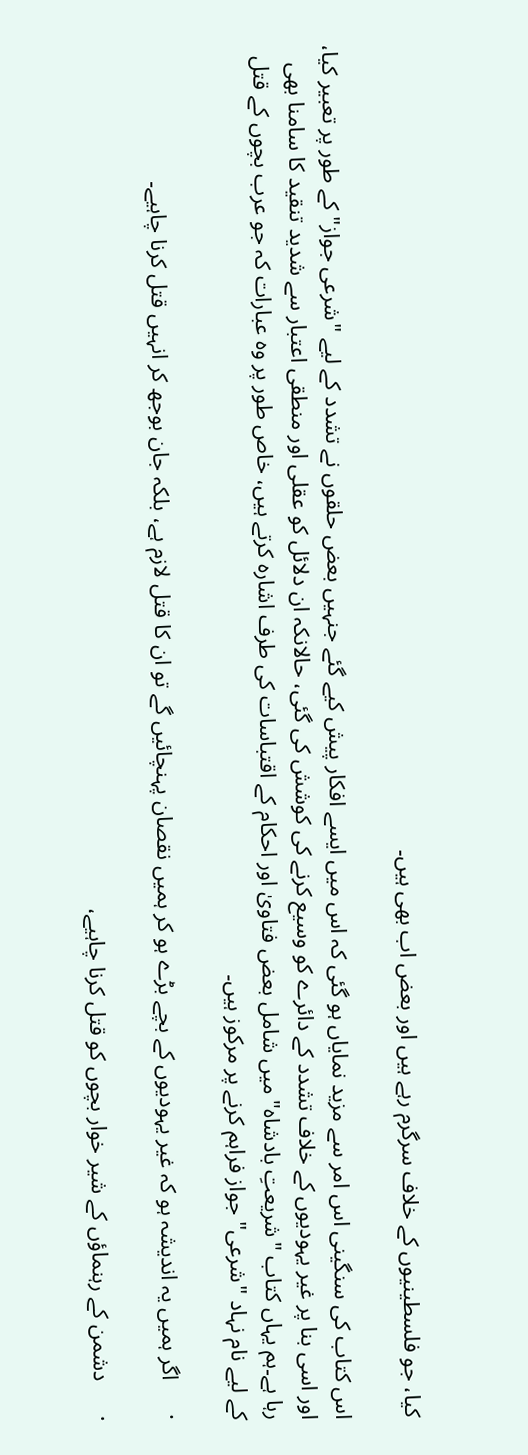کیا، جو فلسطینیوں کے خلاف سرگرم رہے ہیں اور بعض اب بھی ہیں۔

اس کتاب کی سنگینی اس امر سے مزید نمایاں ہو گئی کہ اس میں ایسے افکار پیش کیے گئے جنہیں بعض حلقوں نے تشدد کے لیے "شرعی جواز" کے طور پر تعبیر کیا، اور اسی بنا پر غیر یہودیوں کے خلاف تشدد کے دائرے کو وسیع کرنے کی کوشش کی گئی، حالانکہ ان دلائل کو عقلی اور منطقی اعتبار سے شدید تنقید کا سامنا بھی رہا ہے۔ہم یہاں کتاب "شریعتِ بادشاہ" میں شامل بعض فتاویٰ اور احکام کے اقتباسات کی طرف اشارہ کرتے ہیں، خاص طور پر وہ عبارات کہ جو عرب بچوں کے قتل کے لیے نام نہاد "شرعی" جواز فراہم کرنے پر مرکوز ہیں۔

·      اگر ہمیں یہ اندیشہ ہو کہ غیر یہودیوں کے بچے بڑے ہو کر ہمیں نقصان پہنچائیں گے تو ان کا قتل لازم ہے، بلکہ جان بوجھ کر انہیں قتل کرنا چاہیے۔

·      دشمن کے رہنماؤں کے شیر خوار بچوں کو قتل کرنا چاہیے،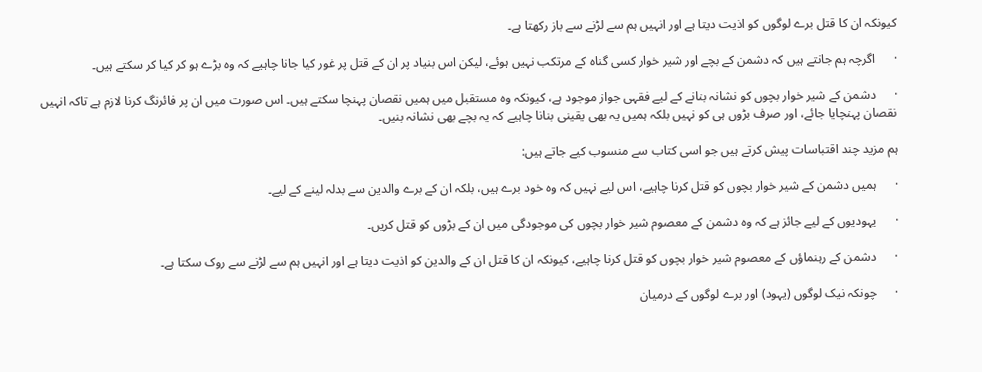کیونکہ ان کا قتل برے لوگوں کو اذیت دیتا ہے اور انہیں ہم سے لڑنے سے باز رکھتا ہے۔

·      اگرچہ ہم جانتے ہیں کہ دشمن کے بچے اور شیر خوار کسی گناہ کے مرتکب نہیں ہوئے، لیکن اس بنیاد پر ان کے قتل پر غور کیا جانا چاہیے کہ وہ بڑے ہو کر کیا کر سکتے ہیں۔

·      دشمن کے شیر خوار بچوں کو نشانہ بنانے کے لیے فقہی جواز موجود ہے، کیونکہ وہ مستقبل میں ہمیں نقصان پہنچا سکتے ہیں۔ اس صورت میں ان پر فائرنگ کرنا لازم ہے تاکہ انہیں نقصان پہنچایا جائے، اور صرف بڑوں ہی کو نہیں بلکہ ہمیں یہ بھی یقینی بنانا چاہیے کہ یہ بچے بھی نشانہ بنیں۔

ہم مزید چند اقتباسات پیش کرتے ہیں جو اسی کتاب سے منسوب کیے جاتے ہیں:

·      ہمیں دشمن کے شیر خوار بچوں کو قتل کرنا چاہیے، اس لیے نہیں کہ وہ خود برے ہیں، بلکہ ان کے برے والدین سے بدلہ لینے کے لیے۔

·      یہودیوں کے لیے جائز ہے کہ وہ دشمن کے معصوم شیر خوار بچوں کی موجودگی میں ان کے بڑوں کو قتل کریں۔

·      دشمن کے رہنماؤں کے معصوم شیر خوار بچوں کو قتل کرنا چاہیے، کیونکہ ان کا قتل ان کے والدین کو اذیت دیتا ہے اور انہیں ہم سے لڑنے سے روک سکتا ہے۔

·      چونکہ نیک لوگوں (یہود) اور برے لوگوں کے درمیان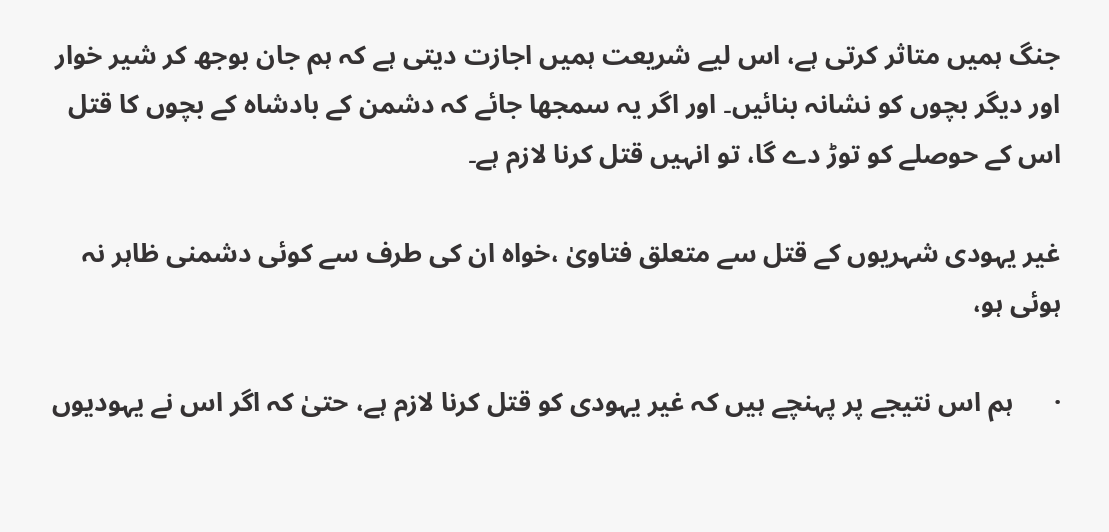جنگ ہمیں متاثر کرتی ہے، اس لیے شریعت ہمیں اجازت دیتی ہے کہ ہم جان بوجھ کر شیر خوار اور دیگر بچوں کو نشانہ بنائیں۔ اور اگر یہ سمجھا جائے کہ دشمن کے بادشاہ کے بچوں کا قتل اس کے حوصلے کو توڑ دے گا، تو انہیں قتل کرنا لازم ہے۔

غیر یہودی شہریوں کے قتل سے متعلق فتاویٰ ،خواہ ان کی طرف سے کوئی دشمنی ظاہر نہ ہوئی ہو،

·      ہم اس نتیجے پر پہنچے ہیں کہ غیر یہودی کو قتل کرنا لازم ہے، حتیٰ کہ اگر اس نے یہودیوں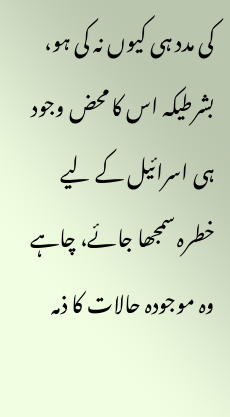کی مدد ہی کیوں نہ کی ہو، بشرطیکہ اس کا محض وجود ہی اسرائیل کے لیے خطرہ سمجھا جائے، چاہے وہ موجودہ حالات کا ذمہ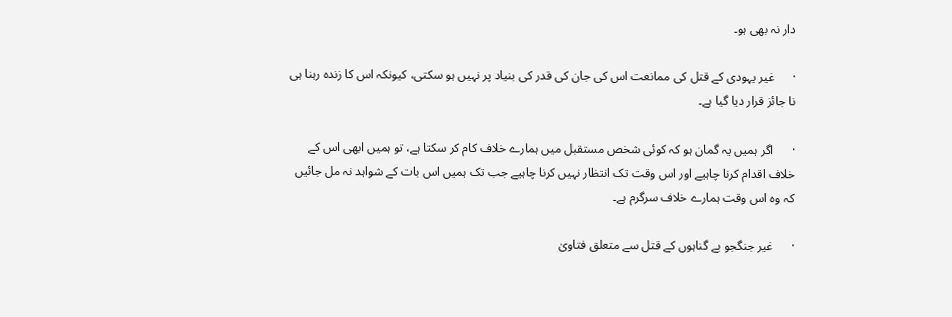دار نہ بھی ہو۔

·      غیر یہودی کے قتل کی ممانعت اس کی جان کی قدر کی بنیاد پر نہیں ہو سکتی، کیونکہ اس کا زندہ رہنا ہی نا جائز قرار دیا گیا ہے۔

·      اگر ہمیں یہ گمان ہو کہ کوئی شخص مستقبل میں ہمارے خلاف کام کر سکتا ہے، تو ہمیں ابھی اس کے خلاف اقدام کرنا چاہیے اور اس وقت تک انتظار نہیں کرنا چاہیے جب تک ہمیں اس بات کے شواہد نہ مل جائیں کہ وہ اس وقت ہمارے خلاف سرگرم ہے۔

·      غیر جنگجو بے گناہوں کے قتل سے متعلق فتاویٰ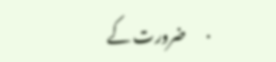·      ضرورت کے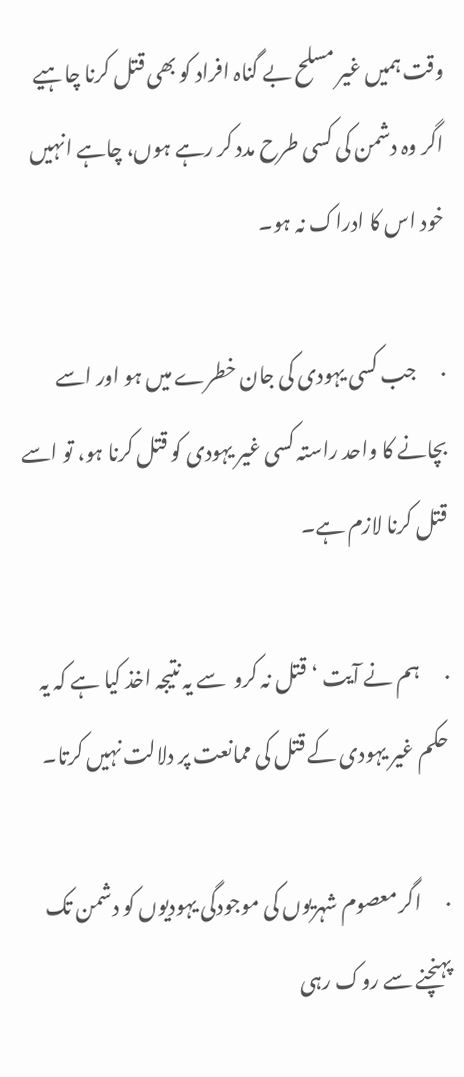وقت ہمیں غیر مسلح بے گناہ افراد کو بھی قتل کرنا چاہیے اگر وہ دشمن کی کسی طرح مدد کر رہے ہوں، چاہے انہیں خود اس کا ادراک نہ ہو۔

·      جب کسی یہودی کی جان خطرے میں ہو اور اسے بچانے کا واحد راستہ کسی غیر یہودی کو قتل کرنا ہو، تو اسے قتل کرنا لازم ہے۔

·      ہم نے آیت ‘قتل نہ کرو  سے یہ نتیجہ اخذ کیا ہے کہ یہ حکم غیر یہودی کے قتل کی ممانعت پر دلالت نہیں کرتا۔

·      اگر معصوم شہریوں کی موجودگی یہودیوں کو دشمن تک پہنچنے سے روک رہی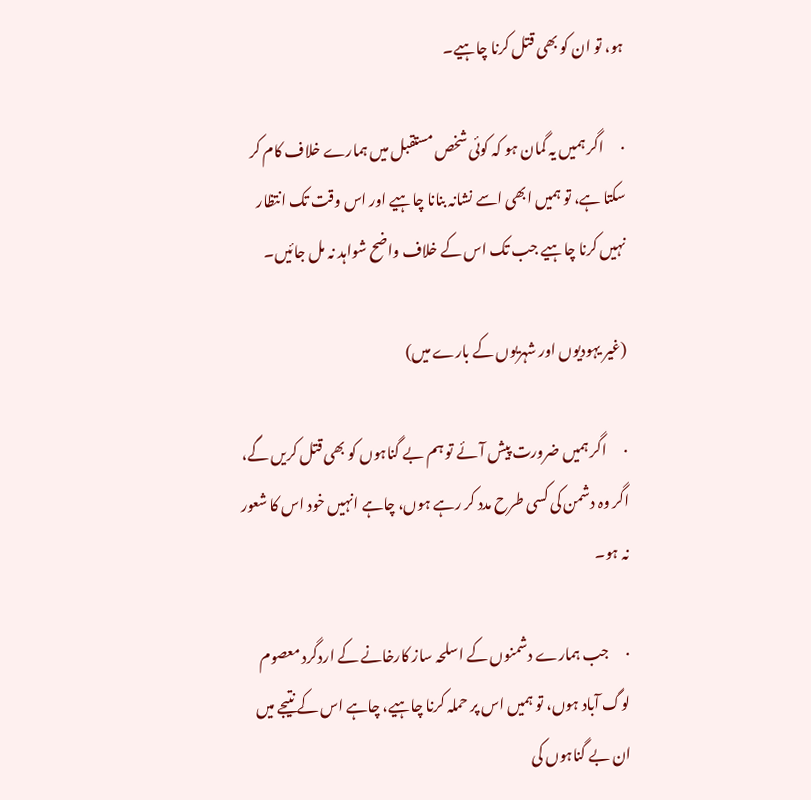ہو، تو ان کو بھی قتل کرنا چاہیے۔

·      اگر ہمیں یہ گمان ہو کہ کوئی شخص مستقبل میں ہمارے خلاف کام کر سکتا ہے، تو ہمیں ابھی اسے نشانہ بنانا چاہیے اور اس وقت تک انتظار نہیں کرنا چاہیے جب تک اس کے خلاف واضح شواہد نہ مل جائیں۔

(غیر یہودیوں اور شہریوں کے بارے میں)

·      اگر ہمیں ضرورت پیش آئے تو ہم بے گناہوں کو بھی قتل کریں گے، اگر وہ دشمن کی کسی طرح مدد کر رہے ہوں، چاہے انہیں خود اس کا شعور نہ ہو۔

·      جب ہمارے دشمنوں کے اسلحہ ساز کارخانے کے اردگرد معصوم لوگ آباد ہوں، تو ہمیں اس پر حملہ کرنا چاہیے، چاہے اس کے نتیجے میں ان بے گناہوں کی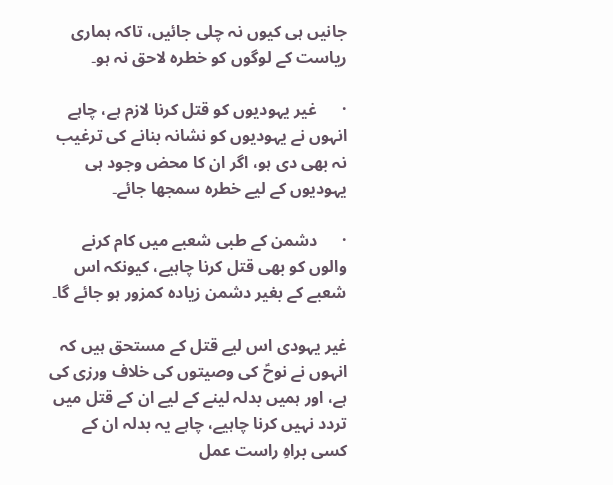جانیں ہی کیوں نہ چلی جائیں، تاکہ ہماری ریاست کے لوگوں کو خطرہ لاحق نہ ہو۔

·      غیر یہودیوں کو قتل کرنا لازم ہے، چاہے انہوں نے یہودیوں کو نشانہ بنانے کی ترغیب نہ بھی دی ہو، اگر ان کا محض وجود ہی یہودیوں کے لیے خطرہ سمجھا جائے۔

·      دشمن کے طبی شعبے میں کام کرنے والوں کو بھی قتل کرنا چاہیے، کیونکہ اس شعبے کے بغیر دشمن زیادہ کمزور ہو جائے گا۔

غیر یہودی اس لیے قتل کے مستحق ہیں کہ انہوں نے نوحؑ کی وصیتوں کی خلاف ورزی کی ہے، اور ہمیں بدلہ لینے کے لیے ان کے قتل میں تردد نہیں کرنا چاہیے، چاہے یہ بدلہ ان کے کسی براہِ راست عمل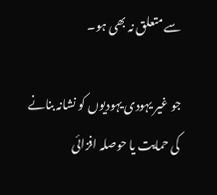سے متعلق نہ بھی ہو۔

جو غیر یہودی یہودیوں کو نشانہ بنانے کی حمایت یا حوصلہ افزائی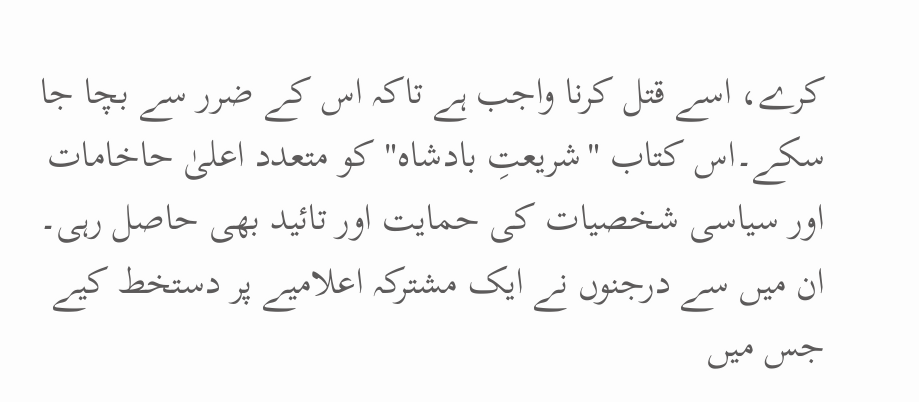کرے، اسے قتل کرنا واجب ہے تاکہ اس کے ضرر سے بچا جا سکے۔اس کتاب "شریعتِ بادشاہ" کو متعدد اعلیٰ حاخامات اور سیاسی شخصیات کی حمایت اور تائید بھی حاصل رہی۔ ان میں سے درجنوں نے ایک مشترکہ اعلامیے پر دستخط کیے جس میں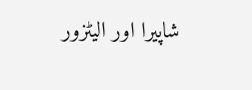شاپیرا اور الیٹزور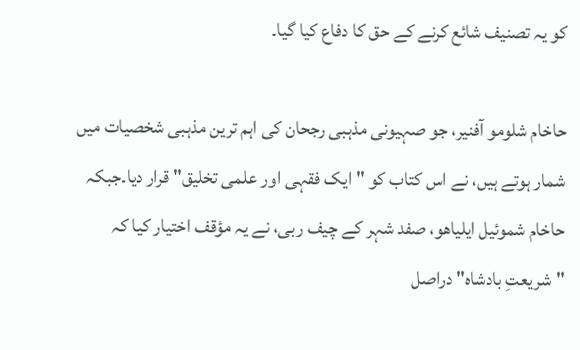کو یہ تصنیف شائع کرنے کے حق کا دفاع کیا گیا۔

حاخام شلومو آفنیر، جو صہیونی مذہبی رجحان کی اہم ترین مذہبی شخصیات میں شمار ہوتے ہیں، نے اس کتاب کو "ایک فقہی اور علمی تخلیق" قرار دیا۔جبکہ حاخام شموئيل ایلیاھو، صفد شہر کے چیف ربی، نے یہ مؤقف اختیار کیا کہ "شریعتِ بادشاہ" دراصل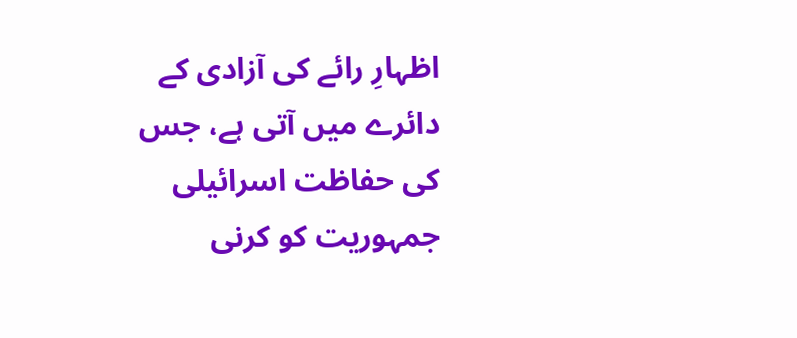اظہارِ رائے کی آزادی کے دائرے میں آتی ہے، جس کی حفاظت اسرائیلی جمہوریت کو کرنی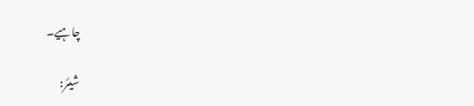چاہیے۔

شیئر: